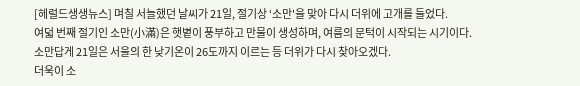[헤럴드생생뉴스] 며칠 서늘했던 날씨가 21일, 절기상 ‘소만'을 맞아 다시 더위에 고개를 들었다.
여덟 번째 절기인 소만(小滿)은 햇볕이 풍부하고 만물이 생성하며, 여름의 문턱이 시작되는 시기이다.
소만답게 21일은 서울의 한 낮기온이 26도까지 이르는 등 더위가 다시 찾아오겠다.
더욱이 소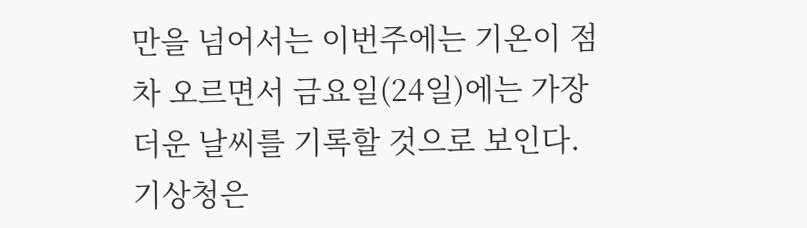만을 넘어서는 이번주에는 기온이 점차 오르면서 금요일(24일)에는 가장 더운 날씨를 기록할 것으로 보인다.
기상청은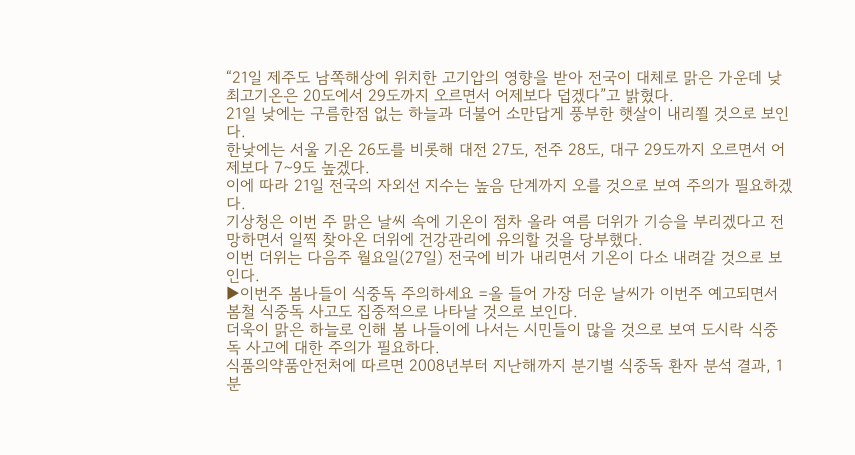“21일 제주도 남쪽해상에 위치한 고기압의 영향을 받아 전국이 대체로 맑은 가운데 낮 최고기온은 20도에서 29도까지 오르면서 어제보다 덥겠다”고 밝혔다.
21일 낮에는 구름한점 없는 하늘과 더불어 소만답게 풍부한 햇살이 내리쬘 것으로 보인다.
한낮에는 서울 기온 26도를 비롯해 대전 27도, 전주 28도, 대구 29도까지 오르면서 어제보다 7∼9도 높겠다.
이에 따라 21일 전국의 자외선 지수는 높음 단계까지 오를 것으로 보여 주의가 필요하겠다.
기상청은 이번 주 맑은 날씨 속에 기온이 점차 올라 여름 더위가 기승을 부리겠다고 전망하면서 일찍 찾아온 더위에 건강관리에 유의할 것을 당부했다.
이번 더위는 다음주 월요일(27일) 전국에 비가 내리면서 기온이 다소 내려갈 것으로 보인다.
▶이번주 봄나들이 식중독 주의하세요 =올 들어 가장 더운 날씨가 이번주 예고되면서 봄철 식중독 사고도 집중적으로 나타날 것으로 보인다.
더욱이 맑은 하늘로 인해 봄 나들이에 나서는 시민들이 많을 것으로 보여 도시락 식중독 사고에 대한 주의가 필요하다.
식품의약품안전처에 따르면 2008년부터 지난해까지 분기별 식중독 환자 분석 결과, 1분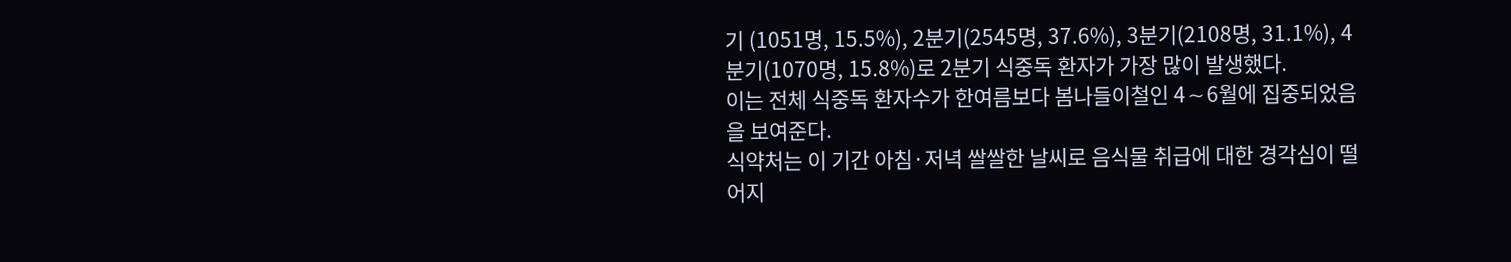기 (1051명, 15.5%), 2분기(2545명, 37.6%), 3분기(2108명, 31.1%), 4분기(1070명, 15.8%)로 2분기 식중독 환자가 가장 많이 발생했다.
이는 전체 식중독 환자수가 한여름보다 봄나들이철인 4∼6월에 집중되었음을 보여준다.
식약처는 이 기간 아침·저녁 쌀쌀한 날씨로 음식물 취급에 대한 경각심이 떨어지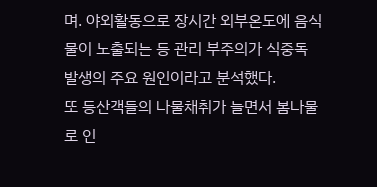며. 야외활동으로 장시간 외부온도에 음식물이 노출되는 등 관리 부주의가 식중독 발생의 주요 원인이라고 분석했다.
또 등산객들의 나물채취가 늘면서 봄나물로 인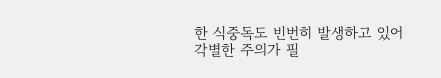한 식중독도 빈번히 발생하고 있어 각별한 주의가 필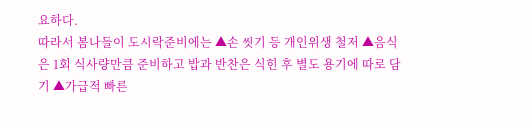요하다.
따라서 봄나들이 도시락준비에는 ▲손 씻기 등 개인위생 철저 ▲음식은 1회 식사량만큼 준비하고 밥과 반찬은 식힌 후 별도 용기에 따로 담기 ▲가급적 빠른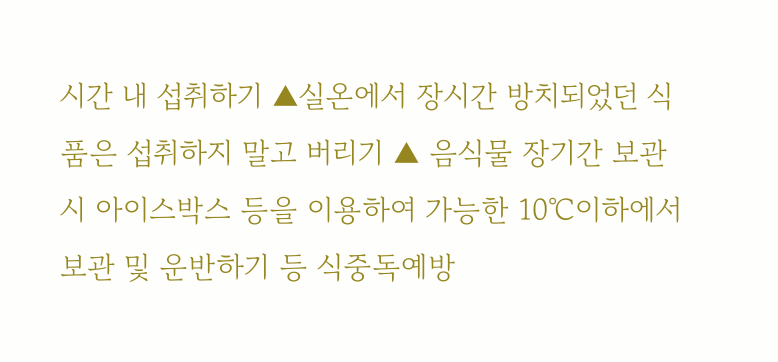시간 내 섭취하기 ▲실온에서 장시간 방치되었던 식품은 섭취하지 말고 버리기 ▲ 음식물 장기간 보관 시 아이스박스 등을 이용하여 가능한 10℃이하에서 보관 및 운반하기 등 식중독예방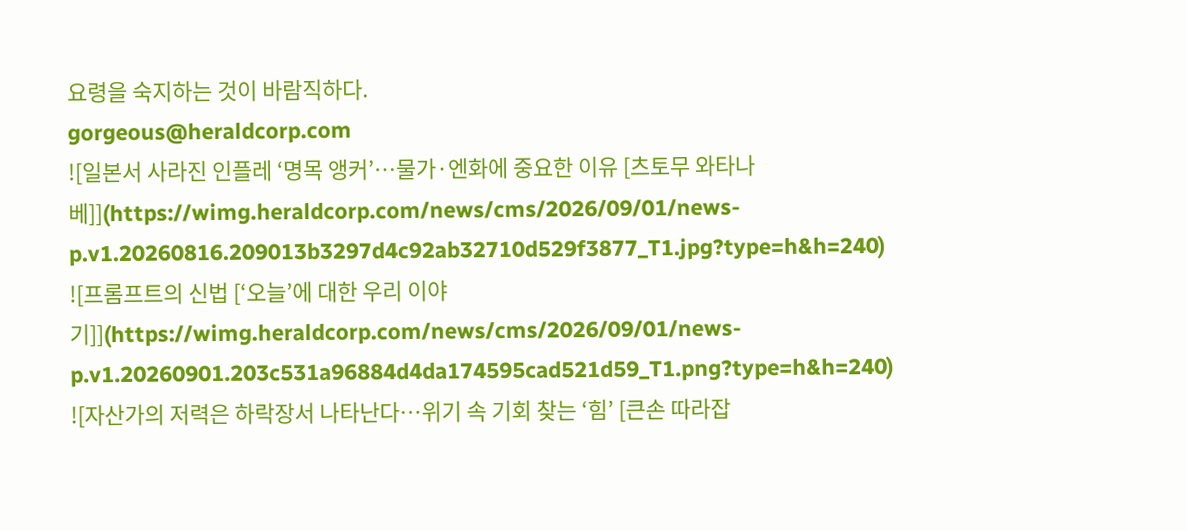요령을 숙지하는 것이 바람직하다.
gorgeous@heraldcorp.com
![일본서 사라진 인플레 ‘명목 앵커’…물가·엔화에 중요한 이유 [츠토무 와타나베]](https://wimg.heraldcorp.com/news/cms/2026/09/01/news-p.v1.20260816.209013b3297d4c92ab32710d529f3877_T1.jpg?type=h&h=240)
![프롬프트의 신법 [‘오늘’에 대한 우리 이야기]](https://wimg.heraldcorp.com/news/cms/2026/09/01/news-p.v1.20260901.203c531a96884d4da174595cad521d59_T1.png?type=h&h=240)
![자산가의 저력은 하락장서 나타난다…위기 속 기회 찾는 ‘힘’ [큰손 따라잡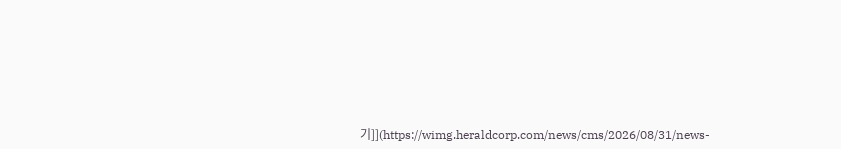기]](https://wimg.heraldcorp.com/news/cms/2026/08/31/news-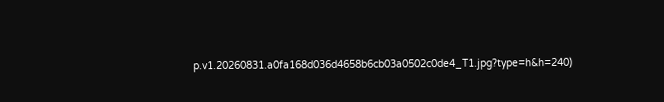p.v1.20260831.a0fa168d036d4658b6cb03a0502c0de4_T1.jpg?type=h&h=240)